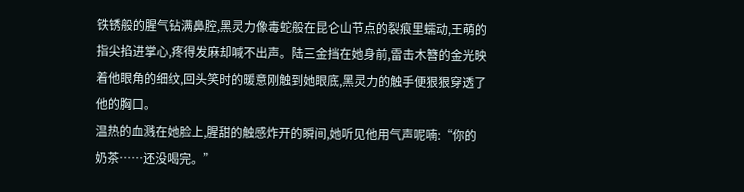铁锈般的腥气钻满鼻腔,黑灵力像毒蛇般在昆仑山节点的裂痕里蠕动,王萌的指尖掐进掌心,疼得发麻却喊不出声。陆三金挡在她身前,雷击木簪的金光映着他眼角的细纹,回头笑时的暖意刚触到她眼底,黑灵力的触手便狠狠穿透了他的胸口。
温热的血溅在她脸上,腥甜的触感炸开的瞬间,她听见他用气声呢喃:“你的奶茶……还没喝完。”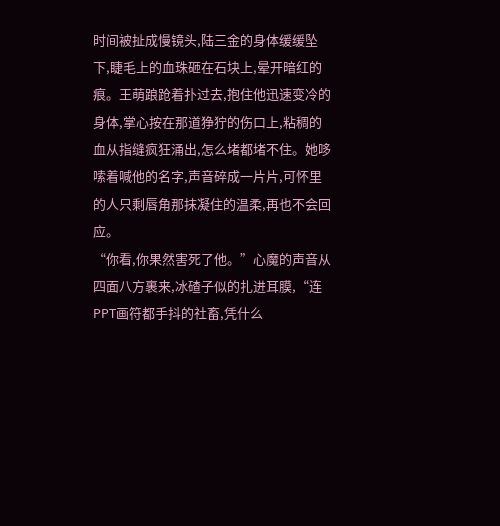时间被扯成慢镜头,陆三金的身体缓缓坠下,睫毛上的血珠砸在石块上,晕开暗红的痕。王萌踉跄着扑过去,抱住他迅速变冷的身体,掌心按在那道狰狞的伤口上,粘稠的血从指缝疯狂涌出,怎么堵都堵不住。她哆嗦着喊他的名字,声音碎成一片片,可怀里的人只剩唇角那抹凝住的温柔,再也不会回应。
“你看,你果然害死了他。”心魔的声音从四面八方裹来,冰碴子似的扎进耳膜,“连PPT画符都手抖的社畜,凭什么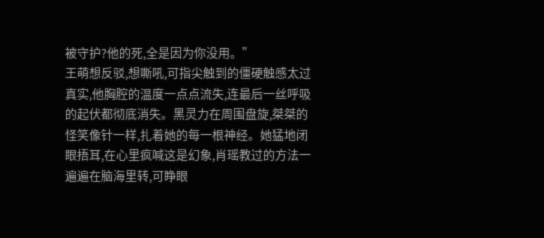被守护?他的死,全是因为你没用。”
王萌想反驳,想嘶吼,可指尖触到的僵硬触感太过真实,他胸腔的温度一点点流失,连最后一丝呼吸的起伏都彻底消失。黑灵力在周围盘旋,桀桀的怪笑像针一样,扎着她的每一根神经。她猛地闭眼捂耳,在心里疯喊这是幻象,肖瑶教过的方法一遍遍在脑海里转,可睁眼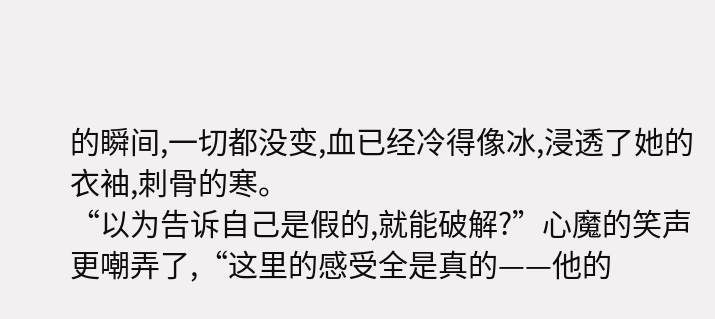的瞬间,一切都没变,血已经冷得像冰,浸透了她的衣袖,刺骨的寒。
“以为告诉自己是假的,就能破解?”心魔的笑声更嘲弄了,“这里的感受全是真的——他的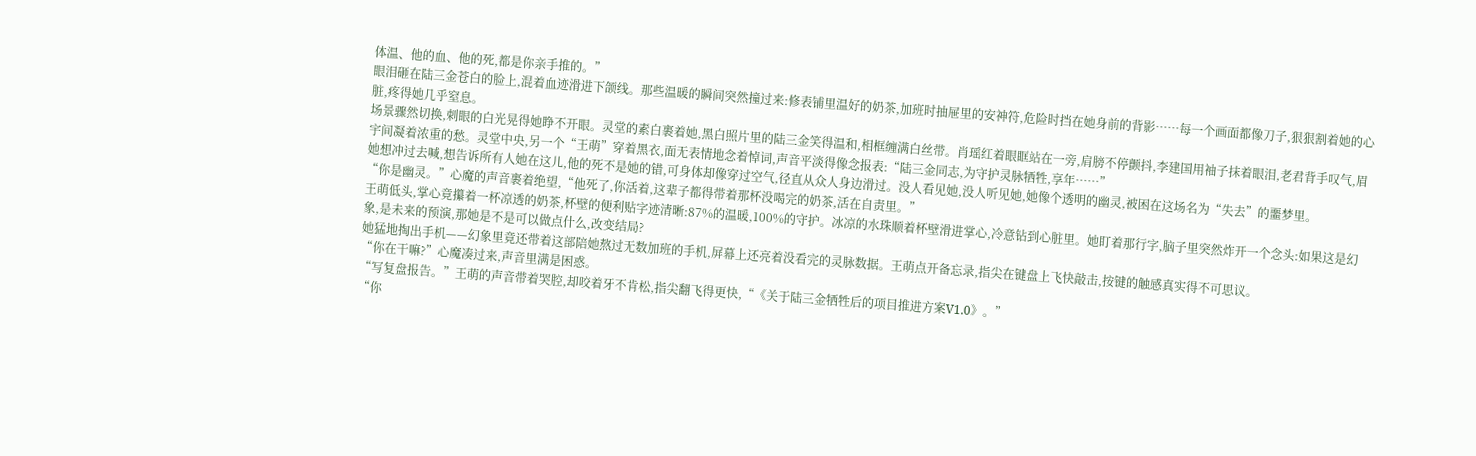体温、他的血、他的死,都是你亲手推的。”
眼泪砸在陆三金苍白的脸上,混着血迹滑进下颌线。那些温暖的瞬间突然撞过来:修表铺里温好的奶茶,加班时抽屉里的安神符,危险时挡在她身前的背影……每一个画面都像刀子,狠狠割着她的心脏,疼得她几乎窒息。
场景骤然切换,刺眼的白光晃得她睁不开眼。灵堂的素白裹着她,黑白照片里的陆三金笑得温和,相框缠满白丝带。肖瑶红着眼眶站在一旁,肩膀不停颤抖,李建国用袖子抹着眼泪,老君背手叹气,眉宇间凝着浓重的愁。灵堂中央,另一个“王萌”穿着黑衣,面无表情地念着悼词,声音平淡得像念报表:“陆三金同志,为守护灵脉牺牲,享年……”
她想冲过去喊,想告诉所有人她在这儿,他的死不是她的错,可身体却像穿过空气,径直从众人身边滑过。没人看见她,没人听见她,她像个透明的幽灵,被困在这场名为“失去”的噩梦里。
“你是幽灵。”心魔的声音裹着绝望,“他死了,你活着,这辈子都得带着那杯没喝完的奶茶,活在自责里。”
王萌低头,掌心竟攥着一杯凉透的奶茶,杯壁的便利贴字迹清晰:87%的温暖,100%的守护。冰凉的水珠顺着杯壁滑进掌心,冷意钻到心脏里。她盯着那行字,脑子里突然炸开一个念头:如果这是幻象,是未来的预演,那她是不是可以做点什么,改变结局?
她猛地掏出手机——幻象里竟还带着这部陪她熬过无数加班的手机,屏幕上还亮着没看完的灵脉数据。王萌点开备忘录,指尖在键盘上飞快敲击,按键的触感真实得不可思议。
“你在干嘛?”心魔凑过来,声音里满是困惑。
“写复盘报告。”王萌的声音带着哭腔,却咬着牙不肯松,指尖翻飞得更快,“《关于陆三金牺牲后的项目推进方案V1.0》。”
“你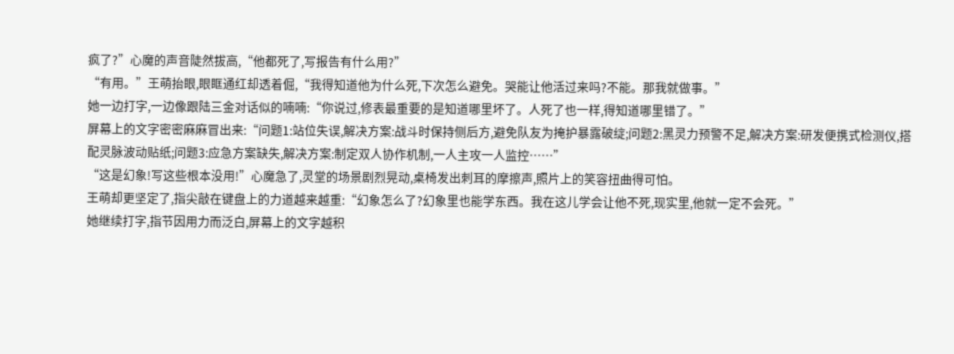疯了?”心魔的声音陡然拔高,“他都死了,写报告有什么用?”
“有用。”王萌抬眼,眼眶通红却透着倔,“我得知道他为什么死,下次怎么避免。哭能让他活过来吗?不能。那我就做事。”
她一边打字,一边像跟陆三金对话似的喃喃:“你说过,修表最重要的是知道哪里坏了。人死了也一样,得知道哪里错了。”
屏幕上的文字密密麻麻冒出来:“问题1:站位失误,解决方案:战斗时保持侧后方,避免队友为掩护暴露破绽;问题2:黑灵力预警不足,解决方案:研发便携式检测仪,搭配灵脉波动贴纸;问题3:应急方案缺失,解决方案:制定双人协作机制,一人主攻一人监控……”
“这是幻象!写这些根本没用!”心魔急了,灵堂的场景剧烈晃动,桌椅发出刺耳的摩擦声,照片上的笑容扭曲得可怕。
王萌却更坚定了,指尖敲在键盘上的力道越来越重:“幻象怎么了?幻象里也能学东西。我在这儿学会让他不死,现实里,他就一定不会死。”
她继续打字,指节因用力而泛白,屏幕上的文字越积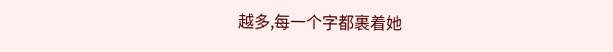越多,每一个字都裹着她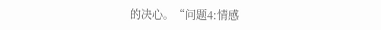的决心。“问题4:情感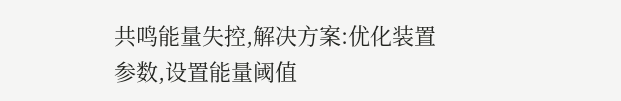共鸣能量失控,解决方案:优化装置参数,设置能量阈值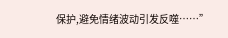保护,避免情绪波动引发反噬……”